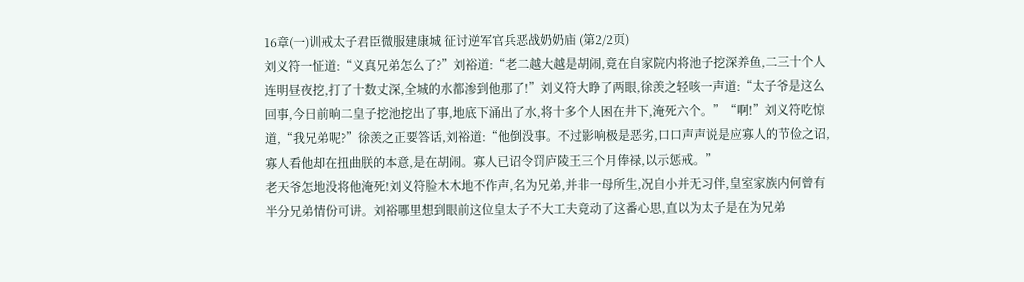16章(一)训戒太子君臣微服建康城 征讨逆军官兵恶战奶奶庙 (第2/2页)
刘义符一怔道:“义真兄弟怎么了?”刘裕道:“老二越大越是胡闹,竟在自家院内将池子挖深养鱼,二三十个人连明昼夜挖,打了十数丈深,全城的水都渗到他那了!”刘义符大睁了两眼,徐羡之轻咳一声道:“太子爷是这么回事,今日前晌二皇子挖池挖出了事,地底下涌出了水,将十多个人困在井下,淹死六个。”“啊!”刘义符吃惊道,“我兄弟呢?”徐羡之正要答话,刘裕道:“他倒没事。不过影响极是恶劣,口口声声说是应寡人的节俭之诏,寡人看他却在扭曲朕的本意,是在胡闹。寡人已诏令罚庐陵王三个月俸禄,以示惩戒。”
老天爷怎地没将他淹死!刘义符脸木木地不作声,名为兄弟,并非一母所生,况自小并无习伴,皇室家族内何曾有半分兄弟情份可讲。刘裕哪里想到眼前这位皇太子不大工夫竟动了这番心思,直以为太子是在为兄弟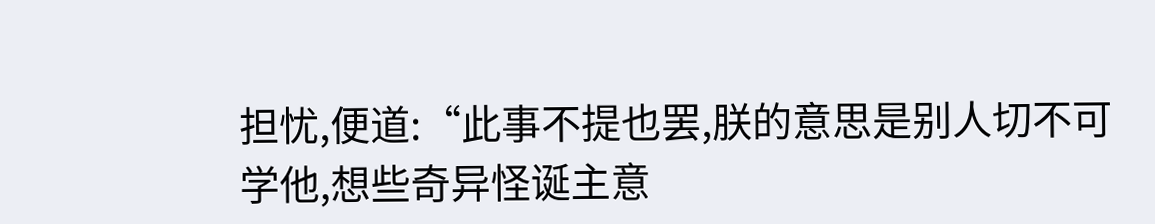担忧,便道:“此事不提也罢,朕的意思是别人切不可学他,想些奇异怪诞主意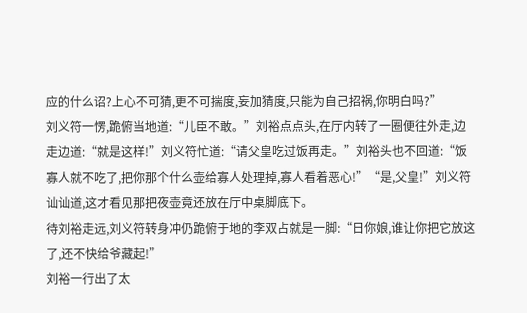应的什么诏?上心不可猜,更不可揣度,妄加猜度,只能为自己招祸,你明白吗?”
刘义符一愣,跪俯当地道:“儿臣不敢。”刘裕点点头,在厅内转了一圈便往外走,边走边道:“就是这样!”刘义符忙道:“请父皇吃过饭再走。”刘裕头也不回道:“饭寡人就不吃了,把你那个什么壶给寡人处理掉,寡人看着恶心!”“是,父皇!”刘义符讪讪道,这才看见那把夜壶竟还放在厅中桌脚底下。
待刘裕走远,刘义符转身冲仍跪俯于地的李双占就是一脚:“日你娘,谁让你把它放这了,还不快给爷藏起!”
刘裕一行出了太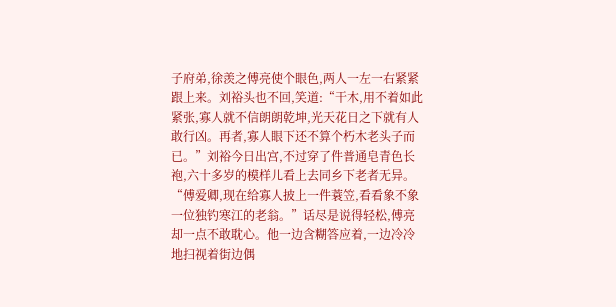子府弟,徐羡之傅亮使个眼色,两人一左一右紧紧跟上来。刘裕头也不回,笑道:“干木,用不着如此紧张,寡人就不信朗朗乾坤,光天花日之下就有人敢行凶。再者,寡人眼下还不算个朽木老头子而已。”刘裕今日出宫,不过穿了件普通皂青色长袍,六十多岁的模样儿看上去同乡下老者无异。“傅爱卿,现在给寡人披上一件蓑笠,看看象不象一位独钓寒江的老翁。”话尽是说得轻松,傅亮却一点不敢耽心。他一边含糊答应着,一边冷冷地扫视着街边偶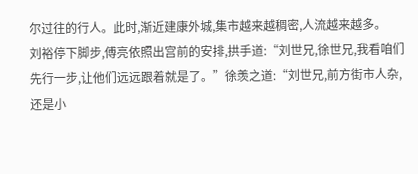尔过往的行人。此时,渐近建康外城,集市越来越稠密,人流越来越多。
刘裕停下脚步,傅亮依照出宫前的安排,拱手道:“刘世兄,徐世兄,我看咱们先行一步,让他们远远跟着就是了。”徐羡之道:“刘世兄,前方街市人杂,还是小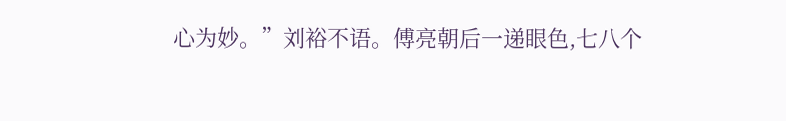心为妙。”刘裕不语。傅亮朝后一递眼色,七八个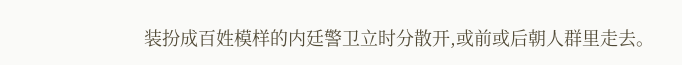装扮成百姓模样的内廷警卫立时分散开,或前或后朝人群里走去。